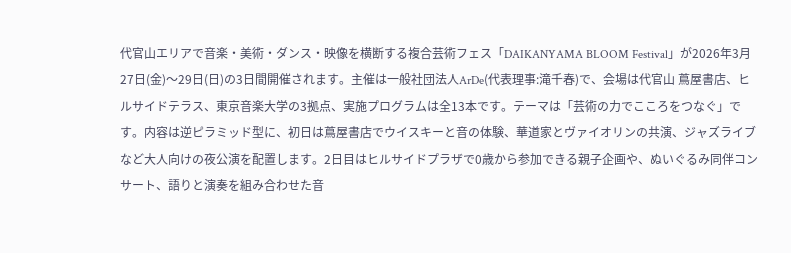代官山エリアで音楽・美術・ダンス・映像を横断する複合芸術フェス「DAIKANYAMA BLOOM Festival」が2026年3月27日(金)〜29日(日)の3日間開催されます。主催は一般社団法人ArDe(代表理事:滝千春)で、会場は代官山 蔦屋書店、ヒルサイドテラス、東京音楽大学の3拠点、実施プログラムは全13本です。テーマは「芸術の力でこころをつなぐ」です。内容は逆ピラミッド型に、初日は蔦屋書店でウイスキーと音の体験、華道家とヴァイオリンの共演、ジャズライブなど大人向けの夜公演を配置します。2日目はヒルサイドプラザで0歳から参加できる親子企画や、ぬいぐるみ同伴コンサート、語りと演奏を組み合わせた音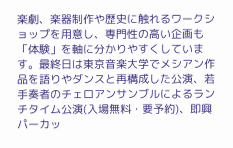楽劇、楽器制作や歴史に触れるワークショップを用意し、専門性の高い企画も「体験」を軸に分かりやすくしています。最終日は東京音楽大学でメシアン作品を語りやダンスと再構成した公演、若手奏者のチェロアンサンブルによるランチタイム公演(入場無料・要予約)、即興パーカッ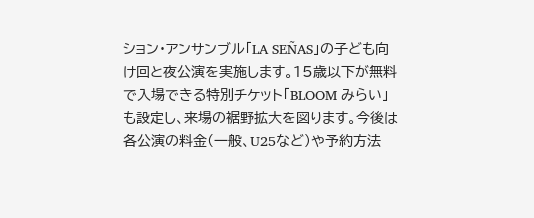ション・アンサンブル「LA SEÑAS」の子ども向け回と夜公演を実施します。15歳以下が無料で入場できる特別チケット「BLOOM みらい」も設定し、来場の裾野拡大を図ります。今後は各公演の料金(一般、U25など)や予約方法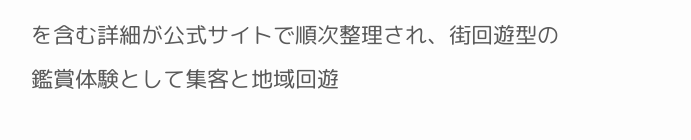を含む詳細が公式サイトで順次整理され、街回遊型の鑑賞体験として集客と地域回遊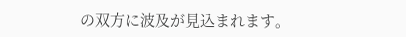の双方に波及が見込まれます。